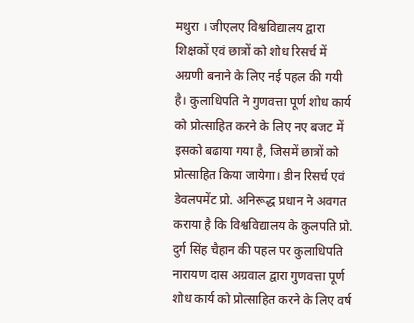मथुरा । जीएलए विश्वविद्यालय द्वारा शिक्षकों एवं छात्रों को शोध रिसर्च में अग्रणी बनाने के लिए नई पहल की गयी है। कुलाधिपति ने गुणवत्ता पूर्ण शोध कार्य को प्रोत्साहित करने के लिए नए बजट में इसको बढाया गया है, जिसमें छात्रों को प्रोत्साहित किया जायेगा। डीन रिसर्च एवं डेवलपमेंट प्रो. अनिरूद्ध प्रधान ने अवगत कराया है कि विश्वविद्यालय के कुलपति प्रो. दुर्ग सिंह चैहान की पहल पर कुलाधिपति नारायण दास अग्रवाल द्वारा गुणवत्ता पूर्ण शोध कार्य को प्रोत्साहित करने के लिए वर्ष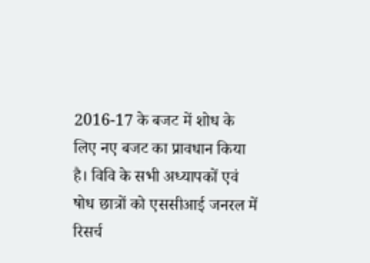2016-17 के बजट में शोध के लिए नए बजट का प्रावधान किया है। विवि के सभी अध्यापकों एवं षोध छात्रों को एससीआई जनरल में रिसर्च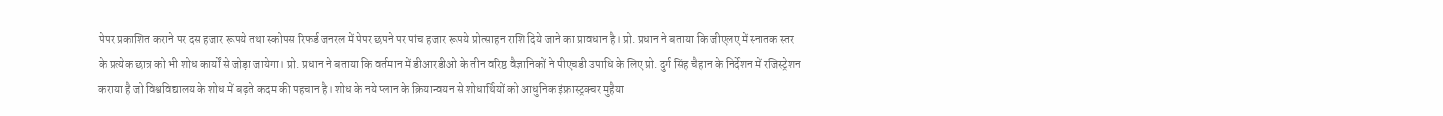पेपर प्रकाशित कराने पर दस हजार रूपये तथा स्कोपस रिफर्ड जनरल में पेपर छपने पर पांच हजार रूपये प्रोत्साहन राशि दिये जाने का प्रावधान है। प्रो. प्रधान ने बताया कि जीएलए में स्नातक स्तर के प्रत्येक छात्र को भी शोध कार्यों से जोड़ा जायेगा। प्रो. प्रधान ने बताया कि वर्तमान में डीआरडीओ के तीन वरिष्ठ वैज्ञानिकों ने पीएचडी उपाधि के लिए प्रो. दुर्ग सिंह चैहान के निर्देशन में रजिस्ट्रेशन कराया है जो विश्वविद्यालय के शोध में बढ़ते कदम की पहचान है। शोध के नये प्लान के क्रियान्वयन से शोधार्थियों को आधुनिक इंफ्रास्ट्रक्चर मुहैया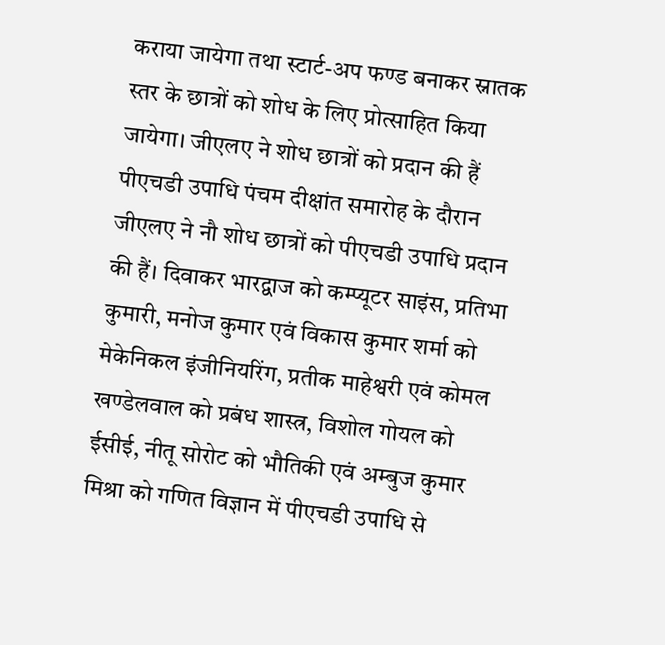कराया जायेगा तथा स्टार्ट-अप फण्ड बनाकर स्नातक स्तर के छात्रों को शोध के लिए प्रोत्साहित किया जायेगा। जीएलए ने शोध छात्रों को प्रदान की हैं पीएचडी उपाधि पंचम दीक्षांत समारोह के दौरान जीएलए ने नौ शोध छात्रों को पीएचडी उपाधि प्रदान की हैं। दिवाकर भारद्वाज को कम्प्यूटर साइंस, प्रतिभा कुमारी, मनोज कुमार एवं विकास कुमार शर्मा को मेकेनिकल इंजीनियरिंग, प्रतीक माहेश्वरी एवं कोमल खण्डेलवाल को प्रबंध शास्त्र, विशोल गोयल को ईसीई, नीतू सोरोट को भौतिकी एवं अम्बुज कुमार मिश्रा को गणित विज्ञान में पीएचडी उपाधि से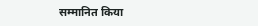सम्मानित किया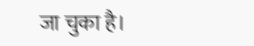जा चुका है।